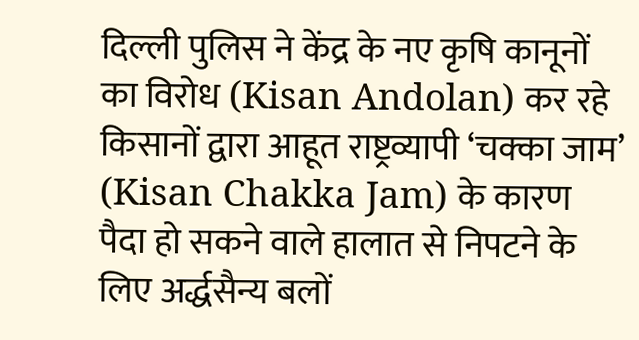दिल्ली पुलिस ने केंद्र के नए कृषि कानूनों का विरोध (Kisan Andolan) कर रहे किसानों द्वारा आहूत राष्ट्रव्यापी ‘चक्का जाम’ (Kisan Chakka Jam) के कारण पैदा हो सकने वाले हालात से निपटने के लिए अर्द्धसैन्य बलों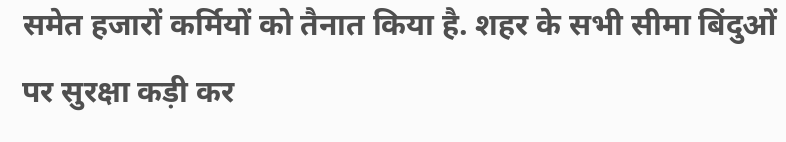समेत हजारों कर्मियों को तैनात किया है. शहर के सभी सीमा बिंदुओं पर सुरक्षा कड़ी कर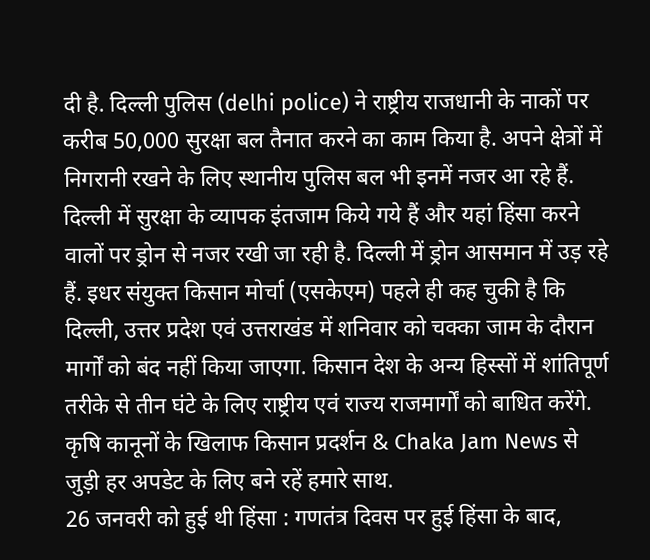दी है. दिल्ली पुलिस (delhi police) ने राष्ट्रीय राजधानी के नाकों पर करीब 50,000 सुरक्षा बल तैनात करने का काम किया है. अपने क्षेत्रों में निगरानी रखने के लिए स्थानीय पुलिस बल भी इनमें नजर आ रहे हैं.
दिल्ली में सुरक्षा के व्यापक इंतजाम किये गये हैं और यहां हिंसा करने वालों पर ड्रोन से नजर रखी जा रही है. दिल्ली में ड्रोन आसमान में उड़ रहे हैं. इधर संयुक्त किसान मोर्चा (एसकेएम) पहले ही कह चुकी है कि दिल्ली, उत्तर प्रदेश एवं उत्तराखंड में शनिवार को चक्का जाम के दौरान मार्गों को बंद नहीं किया जाएगा. किसान देश के अन्य हिस्सों में शांतिपूर्ण तरीके से तीन घंटे के लिए राष्ट्रीय एवं राज्य राजमार्गों को बाधित करेंगे. कृषि कानूनों के खिलाफ किसान प्रदर्शन & Chaka Jam News से जुड़ी हर अपडेट के लिए बने रहें हमारे साथ.
26 जनवरी को हुई थी हिंसा : गणतंत्र दिवस पर हुई हिंसा के बाद,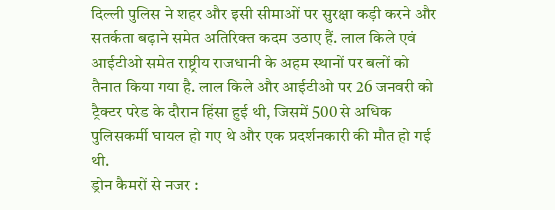दिल्ली पुलिस ने शहर और इसी सीमाओं पर सुरक्षा कड़ी करने और सतर्कता बढ़ाने समेत अतिरिक्त कदम उठाए हैं. लाल किले एवं आईटीओ समेत राष्ट्रीय राजधानी के अहम स्थानों पर बलों को तैनात किया गया है. लाल किले और आईटीओ पर 26 जनवरी को ट्रैक्टर परेड के दौरान हिंसा हुई थी, जिसमें 500 से अधिक पुलिसकर्मी घायल हो गए थे और एक प्रदर्शनकारी की मौत हो गई थी.
ड्रोन कैमरों से नजर :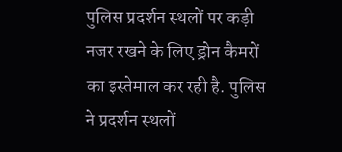पुलिस प्रदर्शन स्थलों पर कड़ी नजर रखने के लिए ड्रोन कैमरों का इस्तेमाल कर रही है. पुलिस ने प्रदर्शन स्थलों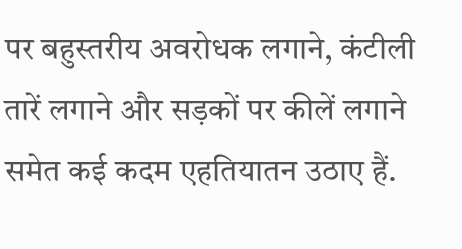पर बहुस्तरीय अवरोधक लगाने, कंटीली तारें लगाने और सड़कों पर कीलें लगाने समेत कई कदम एहतियातन उठाए हैं.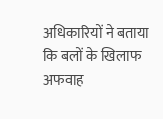अधिकारियों ने बताया कि बलों के खिलाफ अफवाह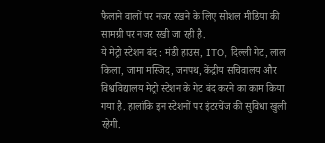फैलाने वालों पर नजर रखने के लिए सोशल मीडिया की सामग्री पर नजर रखी जा रही है.
ये मेट्रो स्टेशन बंद : मंडी हाउस, ITO, दिल्ली गेट, लाल किला, जामा मस्जिद, जनपथ, केंद्रीय सचिवालय और विश्वविद्यालय मेट्रो स्टेशन के गेट बंद करने का काम किया गया है. हालांकि इन स्टेशनों पर इंटरचेंज की सुविधा खुली रहेगी.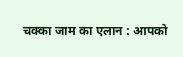चक्का जाम का एलान : आपको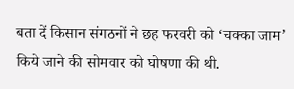बता दें किसान संगठनों ने छह फरवरी को ‘चक्का जाम’ किये जाने की सोमवार को घोषणा की थी.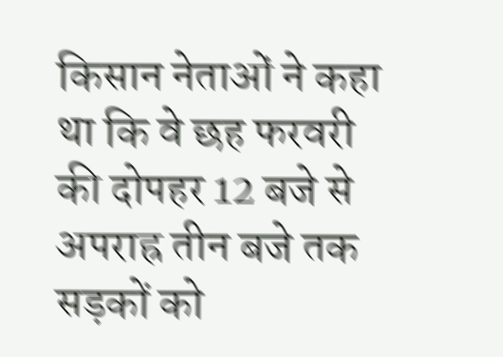किसान नेताओं ने कहा था कि वे छह फरवरी की दोपहर 12 बजे से अपराह्र तीन बजे तक सड़कों को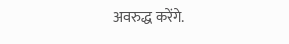अवरुद्ध करेंगे.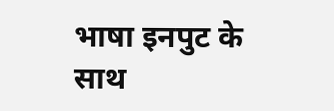भाषा इनपुट के साथ